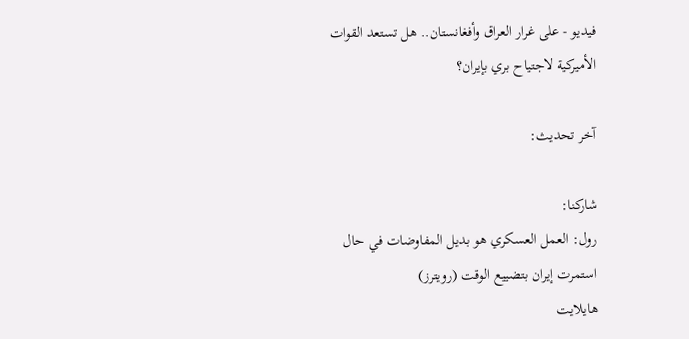فيديو - على غرار العراق وأفغانستان.. هل تستعد القوات الأميركية لاجتياح بري بإيران؟

آخر تحديث:

شاركنا:
رول: العمل العسكري هو بديل المفاوضات في حال استمرت إيران بتضييع الوقت (رويترز)
هايلايت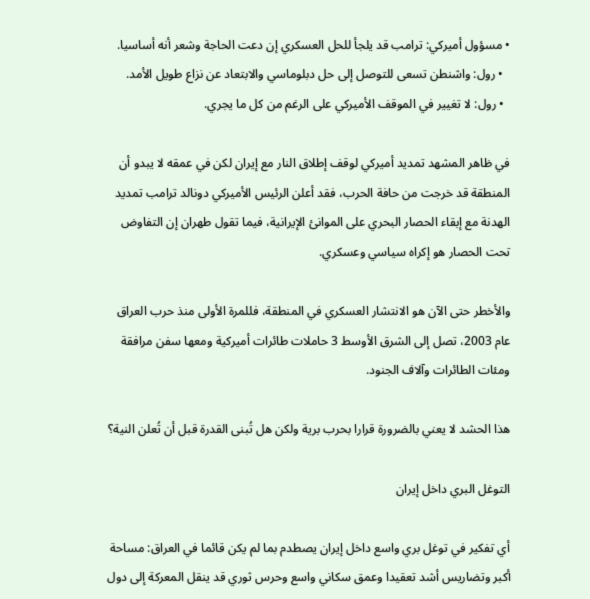• مسؤول أميركي: ترامب قد يلجأ للحل العسكري إن دعت الحاجة وشعر أنه أساسيا.
  • رول: واشنطن تسعى للتوصل إلى حل دبلوماسي والابتعاد عن نزاع طويل الأمد.
  • رول: لا تغيير في الموقف الأميركي على الرغم من كل ما يجري.

في ظاهر المشهد تمديد أميركي لوقف إطلاق النار مع إيران لكن في عمقه لا يبدو أن المنطقة قد خرجت من حافة الحرب، فقد أعلن الرئيس الأميركي دونالد ترامب تمديد الهدنة مع إبقاء الحصار البحري على الموانئ الإيرانية، فيما تقول طهران إن التفاوض تحت الحصار هو إكراه سياسي وعسكري.

والأخطر حتى الآن هو الانتشار العسكري في المنطقة، فللمرة الأولى منذ حرب العراق عام 2003، تصل إلى الشرق الأوسط 3 حاملات طائرات أميركية ومعها سفن مرافقة ومئات الطائرات وآلاف الجنود.

هذا الحشد لا يعني بالضرورة قرارا بحرب برية ولكن هل تُبنى القدرة قبل أن تُعلن النية؟

التوغل البري داخل إيران

أي تفكير في توغل بري واسع داخل إيران يصطدم بما لم يكن قائما في العراق: مساحة أكبر وتضاريس أشد تعقيدا وعمق سكاني واسع وحرس ثوري قد ينقل المعركة إلى دول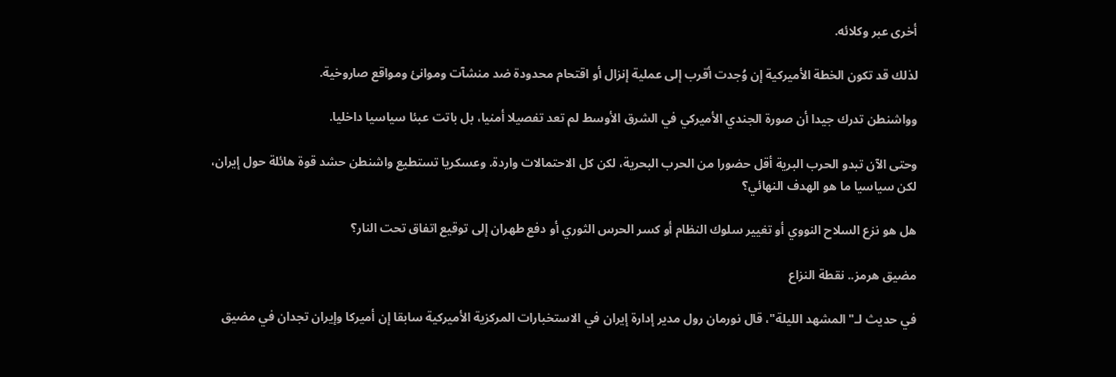أخرى عبر وكلائه.

لذلك قد تكون الخطة الأميركية إن وُجدت أقرب إلى عملية إنزال أو اقتحام محدودة ضد منشآت وموانئ ومواقع صاروخية.

وواشنطن تدرك جيدا أن صورة الجندي الأميركي في الشرق الأوسط لم تعد تفصيلا أمنيا، بل باتت عبئا سياسيا داخليا.

وحتى الآن تبدو الحرب البرية أقل حضورا من الحرب البحرية، لكن كل الاحتمالات واردة. وعسكريا تستطيع واشنطن حشد قوة هائلة حول إيران، لكن سياسيا ما هو الهدف النهائي؟

هل هو نزع السلاح النووي أو تغيير سلوك النظام أو كسر الحرس الثوري أو دفع طهران إلى توقيع اتفاق تحت النار؟

مضيق هرمز.. نقطة النزاع

في حديث لـ"المشهد الليلة"، قال نورمان رول مدير إدارة إيران في الاستخبارات المركزية الأميركية سابقا إن أميركا وإيران تجدان في مضيق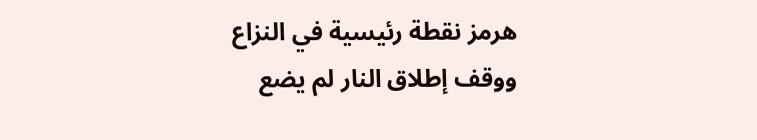هرمز نقطة رئيسية في النزاع ووقف إطلاق النار لم يضع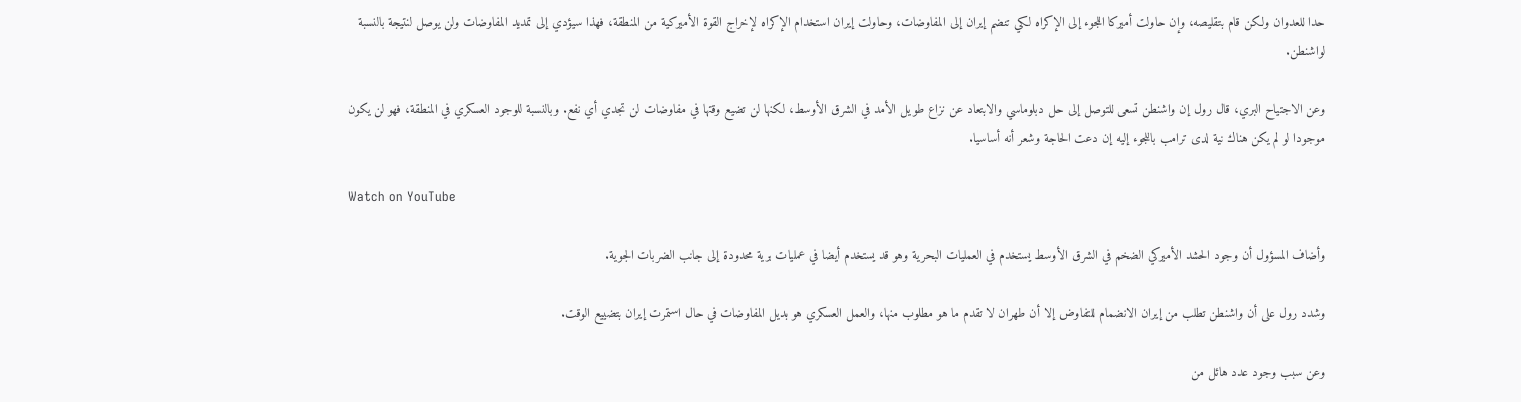حدا للعدوان ولكن قام بتقليصه، وإن حاولت أميركا اللجوء إلى الإكراه لكي تنضم إيران إلى المفاوضات، وحاولت إيران استخدام الإكراه لإخراج القوة الأميركية من المنطقة، فهذا سيؤدي إلى تمديد المفاوضات ولن يوصل لنتيجة بالنسبة لواشنطن.

وعن الاجتياح البري، قال رول إن واشنطن تسعى للتوصل إلى حل دبلوماسي والابتعاد عن نزاع طويل الأمد في الشرق الأوسط، لكنها لن تضيع وقتها في مفاوضات لن تجدي أي نفع. وبالنسبة للوجود العسكري في المنطقة، فهو لن يكون موجودا لو لم يكن هناك نية لدى ترامب باللجوء إليه إن دعت الحاجة وشعر أنه أساسيا.

Watch on YouTube

وأضاف المسؤول أن وجود الحشد الأميركي الضخم في الشرق الأوسط يستخدم في العمليات البحرية وهو قد يستخدم أيضا في عمليات برية محدودة إلى جانب الضربات الجوية.

وشدد رول على أن واشنطن تطلب من إيران الانضمام للتفاوض إلا أن طهران لا تقدم ما هو مطلوب منها، والعمل العسكري هو بديل المفاوضات في حال استمرت إيران بتضييع الوقت.

وعن سبب وجود عدد هائل من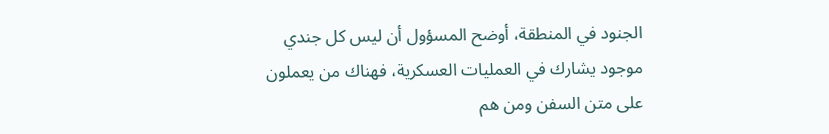الجنود في المنطقة، أوضح المسؤول أن ليس كل جندي موجود يشارك في العمليات العسكرية، فهناك من يعملون على متن السفن ومن هم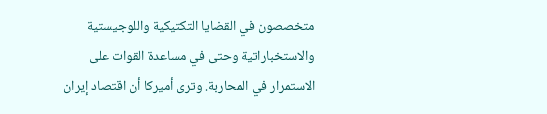متخصصون في القضايا التكتيكية واللوجيستية والاستخباراتية وحتى في مساعدة القوات على الاستمرار في المحاربة. وترى أميركا أن اقتصاد إيران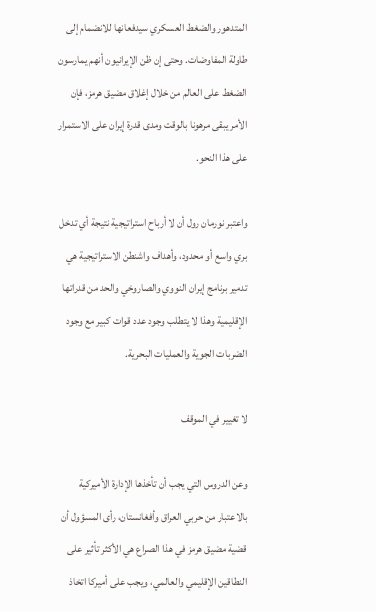المتدهور والضغط العسكري سيدفعانها للانضمام إلى طاولة المفاوضات. وحتى إن ظن الإيرانيون أنهم يمارسون الضغط على العالم من خلال إغلاق مضيق هرمز، فإن الأمر يبقى مرهونا بالوقت ومدى قدرة إيران على الاستمرار على هذا النحو.

واعتبر نورمان رول أن لا أرباح استراتيجية نتيجة أي تدخل بري واسع أو محدود، وأهداف واشنطن الاستراتيجية هي تدمير برنامج إيران النووي والصاروخي والحد من قدراتها الإقليمية وهذا لا يتطلب وجود عدد قوات كبير مع وجود الضربات الجوية والعمليات البحرية.

لا تغيير في الموقف

وعن الدروس التي يجب أن تأخذها الإدارة الأميركية بالاعتبار من حربي العراق وأفغانستان، رأى المسؤول أن قضية مضيق هرمز في هذا الصراع هي الأكثر تأثير على النطاقين الإقليمي والعالمي، ويجب على أميركا اتخاذ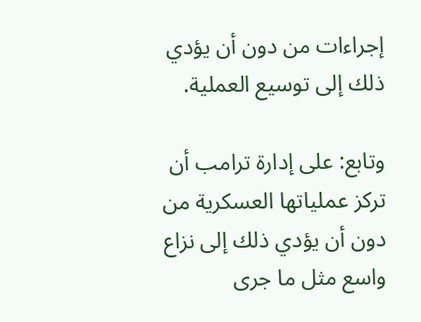إجراءات من دون أن يؤدي ذلك إلى توسيع العملية.

وتابع: على إدارة ترامب أن تركز عملياتها العسكرية من دون أن يؤدي ذلك إلى نزاع واسع مثل ما جرى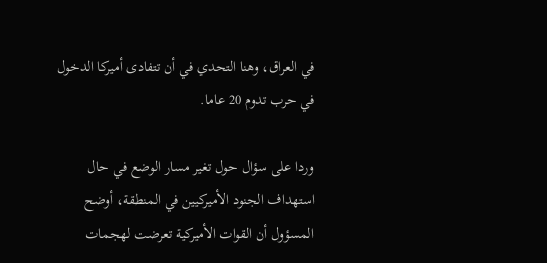في العراق، وهنا التحدي في أن تتفادى أميركا الدخول في حرب تدوم 20 عاما.

وردا على سؤال حول تغير مسار الوضع في حال استهداف الجنود الأميركيين في المنطقة، أوضح المسؤول أن القوات الأميركية تعرضت لهجمات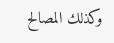وكذلك المصالح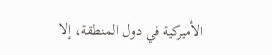الأميركية في دول المنطقة، إلا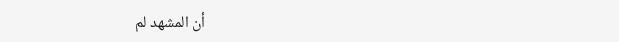أن المشهد لم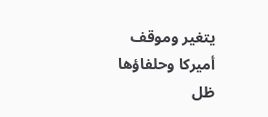يتغير وموقف أميركا وحلفاؤها ظل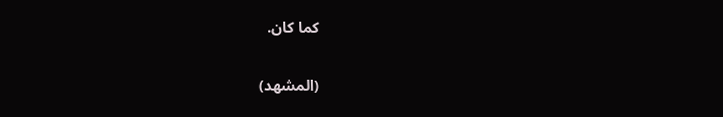كما كان.

(المشهد)